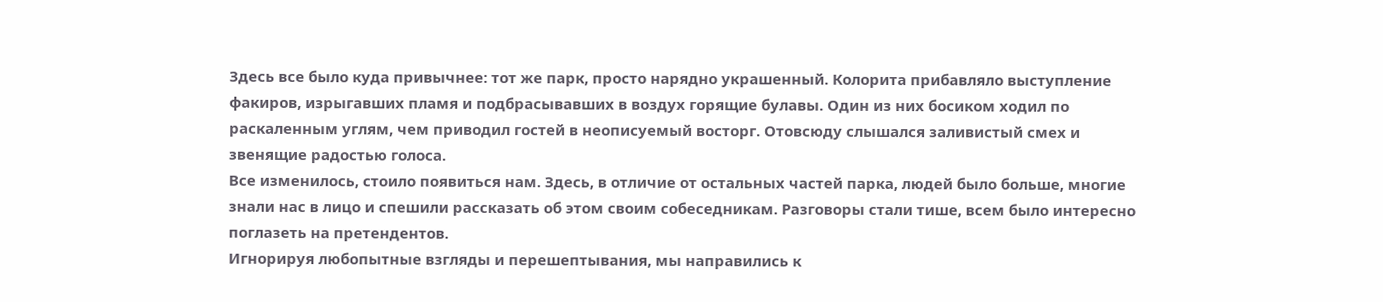Здесь все было куда привычнее: тот же парк, просто нарядно украшенный. Колорита прибавляло выступление факиров, изрыгавших пламя и подбрасывавших в воздух горящие булавы. Один из них босиком ходил по раскаленным углям, чем приводил гостей в неописуемый восторг. Отовсюду слышался заливистый смех и звенящие радостью голоса.
Все изменилось, стоило появиться нам. Здесь, в отличие от остальных частей парка, людей было больше, многие знали нас в лицо и спешили рассказать об этом своим собеседникам. Разговоры стали тише, всем было интересно поглазеть на претендентов.
Игнорируя любопытные взгляды и перешептывания, мы направились к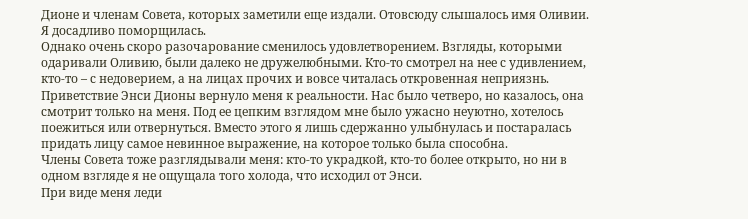Дионе и членам Совета, которых заметили еще издали. Отовсюду слышалось имя Оливии. Я досадливо поморщилась.
Однако очень скоро разочарование сменилось удовлетворением. Взгляды, которыми одаривали Оливию, были далеко не дружелюбными. Кто-то смотрел на нее с удивлением, кто-то – с недоверием, а на лицах прочих и вовсе читалась откровенная неприязнь.
Приветствие Энси Дионы вернуло меня к реальности. Нас было четверо, но казалось, она смотрит только на меня. Под ее цепким взглядом мне было ужасно неуютно, хотелось поежиться или отвернуться. Вместо этого я лишь сдержанно улыбнулась и постаралась придать лицу самое невинное выражение, на которое только была способна.
Члены Совета тоже разглядывали меня: кто-то украдкой, кто-то более открыто, но ни в одном взгляде я не ощущала того холода, что исходил от Энси.
При виде меня леди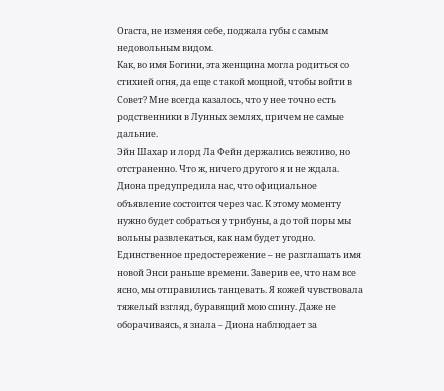Огаста, не изменяя себе, поджала губы с самым недовольным видом.
Как, во имя Богини, эта женщина могла родиться со стихией огня, да еще с такой мощной, чтобы войти в Совет? Мне всегда казалось, что у нее точно есть родственники в Лунных землях, причем не самые дальние.
Эйн Шахар и лорд Ла Фейн держались вежливо, но отстраненно. Что ж, ничего другого я и не ждала.
Диона предупредила нас, что официальное объявление состоится через час. К этому моменту нужно будет собраться у трибуны, а до той поры мы вольны развлекаться, как нам будет угодно. Единственное предостережение – не разглашать имя новой Энси раньше времени. Заверив ее, что нам все ясно, мы отправились танцевать. Я кожей чувствовала тяжелый взгляд, буравящий мою спину. Даже не оборачиваясь, я знала – Диона наблюдает за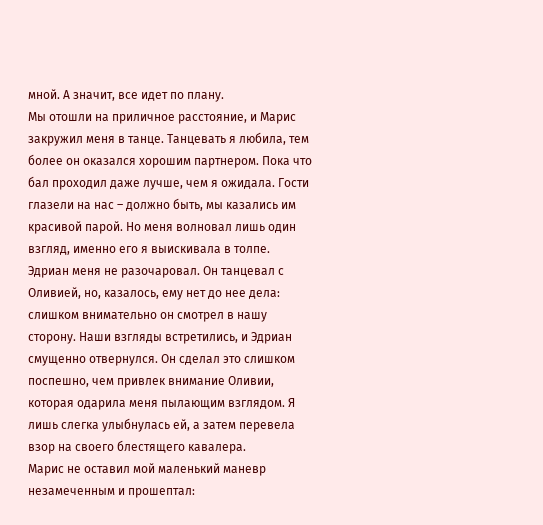мной. А значит, все идет по плану.
Мы отошли на приличное расстояние, и Марис закружил меня в танце. Танцевать я любила, тем более он оказался хорошим партнером. Пока что бал проходил даже лучше, чем я ожидала. Гости глазели на нас – должно быть, мы казались им красивой парой. Но меня волновал лишь один взгляд, именно его я выискивала в толпе. Эдриан меня не разочаровал. Он танцевал с Оливией, но, казалось, ему нет до нее дела: слишком внимательно он смотрел в нашу сторону. Наши взгляды встретились, и Эдриан смущенно отвернулся. Он сделал это слишком поспешно, чем привлек внимание Оливии, которая одарила меня пылающим взглядом. Я лишь слегка улыбнулась ей, а затем перевела взор на своего блестящего кавалера.
Марис не оставил мой маленький маневр незамеченным и прошептал: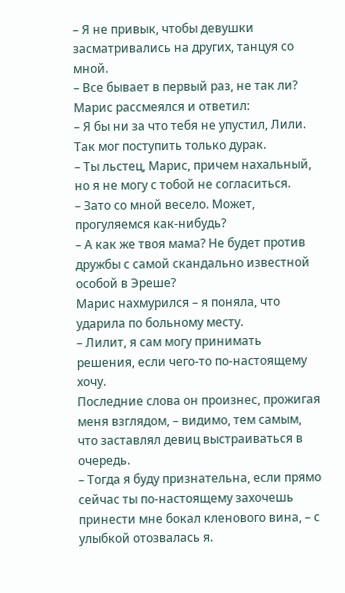– Я не привык, чтобы девушки засматривались на других, танцуя со мной.
– Все бывает в первый раз, не так ли?
Марис рассмеялся и ответил:
– Я бы ни за что тебя не упустил, Лили. Так мог поступить только дурак.
– Ты льстец, Марис, причем нахальный, но я не могу с тобой не согласиться.
– Зато со мной весело. Может, прогуляемся как-нибудь?
– А как же твоя мама? Не будет против дружбы с самой скандально известной особой в Эреше?
Марис нахмурился – я поняла, что ударила по больному месту.
– Лилит, я сам могу принимать решения, если чего-то по-настоящему хочу.
Последние слова он произнес, прожигая меня взглядом, – видимо, тем самым, что заставлял девиц выстраиваться в очередь.
– Тогда я буду признательна, если прямо сейчас ты по-настоящему захочешь принести мне бокал кленового вина, – с улыбкой отозвалась я.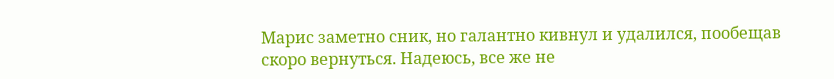Марис заметно сник, но галантно кивнул и удалился, пообещав скоро вернуться. Надеюсь, все же не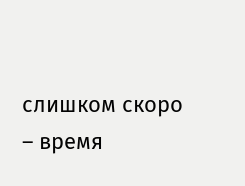слишком скоро – время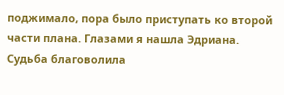поджимало, пора было приступать ко второй части плана. Глазами я нашла Эдриана. Судьба благоволила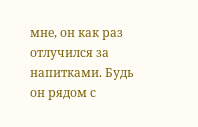мне, он как раз отлучился за напитками. Будь он рядом с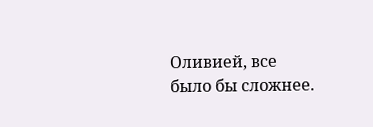Оливией, все было бы сложнее.